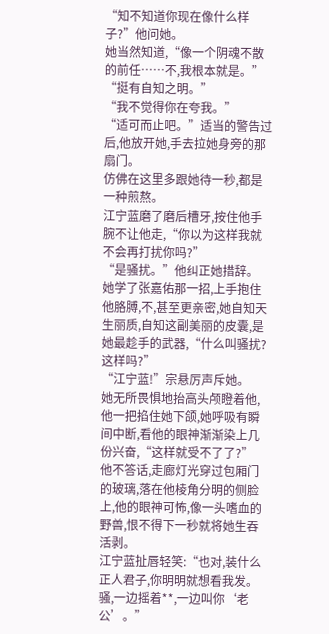“知不知道你现在像什么样子?”他问她。
她当然知道,“像一个阴魂不散的前任……不,我根本就是。”
“挺有自知之明。”
“我不觉得你在夸我。”
“适可而止吧。”适当的警告过后,他放开她,手去拉她身旁的那扇门。
仿佛在这里多跟她待一秒,都是一种煎熬。
江宁蓝磨了磨后槽牙,按住他手腕不让他走,“你以为这样我就不会再打扰你吗?”
“是骚扰。”他纠正她措辞。
她学了张嘉佑那一招,上手抱住他胳膊,不,甚至更亲密,她自知天生丽质,自知这副美丽的皮囊,是她最趁手的武器,“什么叫骚扰?这样吗?”
“江宁蓝!”宗悬厉声斥她。
她无所畏惧地抬高头颅瞪着他,他一把掐住她下颌,她呼吸有瞬间中断,看他的眼神渐渐染上几份兴奋,“这样就受不了了?”
他不答话,走廊灯光穿过包厢门的玻璃,落在他棱角分明的侧脸上,他的眼神可怖,像一头嗜血的野兽,恨不得下一秒就将她生吞活剥。
江宁蓝扯唇轻笑:“也对,装什么正人君子,你明明就想看我发。骚,一边摇着**,一边叫你‘老公’。”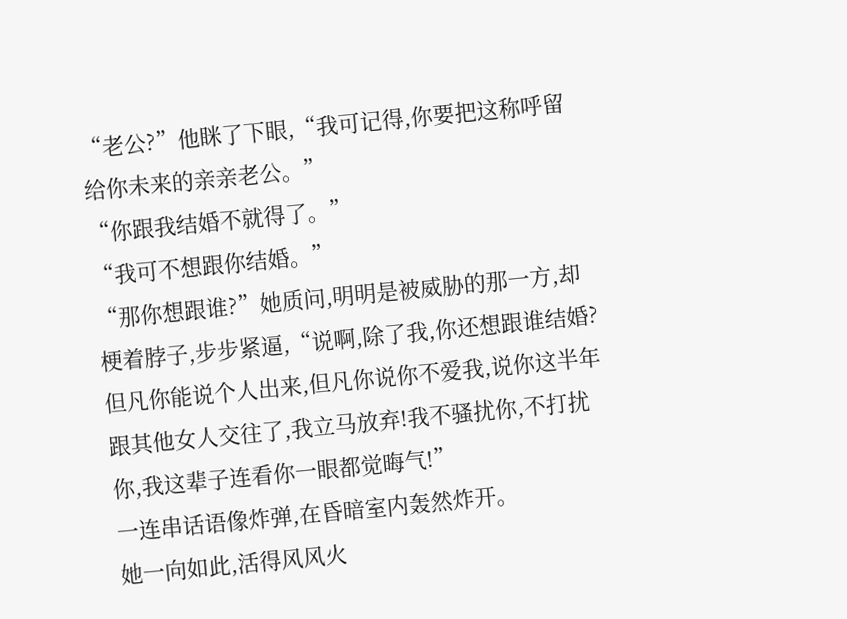“老公?”他眯了下眼,“我可记得,你要把这称呼留给你未来的亲亲老公。”
“你跟我结婚不就得了。”
“我可不想跟你结婚。”
“那你想跟谁?”她质问,明明是被威胁的那一方,却梗着脖子,步步紧逼,“说啊,除了我,你还想跟谁结婚?但凡你能说个人出来,但凡你说你不爱我,说你这半年跟其他女人交往了,我立马放弃!我不骚扰你,不打扰你,我这辈子连看你一眼都觉晦气!”
一连串话语像炸弹,在昏暗室内轰然炸开。
她一向如此,活得风风火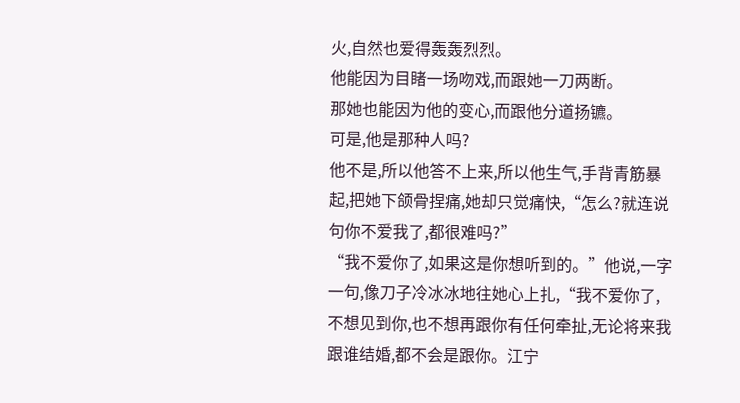火,自然也爱得轰轰烈烈。
他能因为目睹一场吻戏,而跟她一刀两断。
那她也能因为他的变心,而跟他分道扬镳。
可是,他是那种人吗?
他不是,所以他答不上来,所以他生气,手背青筋暴起,把她下颌骨捏痛,她却只觉痛快,“怎么?就连说句你不爱我了,都很难吗?”
“我不爱你了,如果这是你想听到的。”他说,一字一句,像刀子冷冰冰地往她心上扎,“我不爱你了,不想见到你,也不想再跟你有任何牵扯,无论将来我跟谁结婚,都不会是跟你。江宁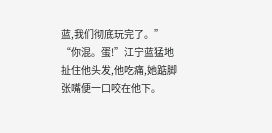蓝,我们彻底玩完了。”
“你混。蛋!”江宁蓝猛地扯住他头发,他吃痛,她踮脚张嘴便一口咬在他下。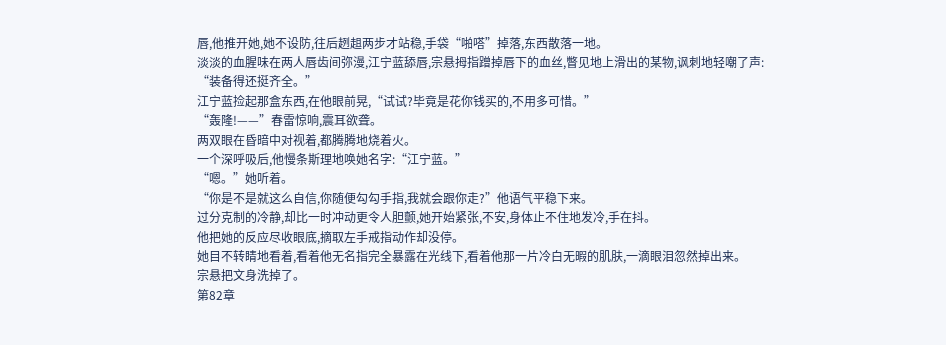唇,他推开她,她不设防,往后趔趄两步才站稳,手袋“啪嗒”掉落,东西散落一地。
淡淡的血腥味在两人唇齿间弥漫,江宁蓝舔唇,宗悬拇指蹭掉唇下的血丝,瞥见地上滑出的某物,讽刺地轻嘲了声:
“装备得还挺齐全。”
江宁蓝捡起那盒东西,在他眼前晃,“试试?毕竟是花你钱买的,不用多可惜。”
“轰隆!——”春雷惊响,震耳欲聋。
两双眼在昏暗中对视着,都腾腾地烧着火。
一个深呼吸后,他慢条斯理地唤她名字:“江宁蓝。”
“嗯。”她听着。
“你是不是就这么自信,你随便勾勾手指,我就会跟你走?”他语气平稳下来。
过分克制的冷静,却比一时冲动更令人胆颤,她开始紧张,不安,身体止不住地发冷,手在抖。
他把她的反应尽收眼底,摘取左手戒指动作却没停。
她目不转睛地看着,看着他无名指完全暴露在光线下,看着他那一片冷白无暇的肌肤,一滴眼泪忽然掉出来。
宗悬把文身洗掉了。
第82章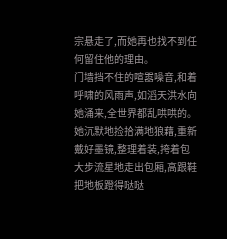宗悬走了,而她再也找不到任何留住他的理由。
门墙挡不住的喧嚣噪音,和着呼啸的风雨声,如滔天洪水向她涌来,全世界都乱哄哄的。
她沉默地捡拾满地狼藉,重新戴好墨镜,整理着装,挎着包大步流星地走出包厢,高跟鞋把地板蹬得哒哒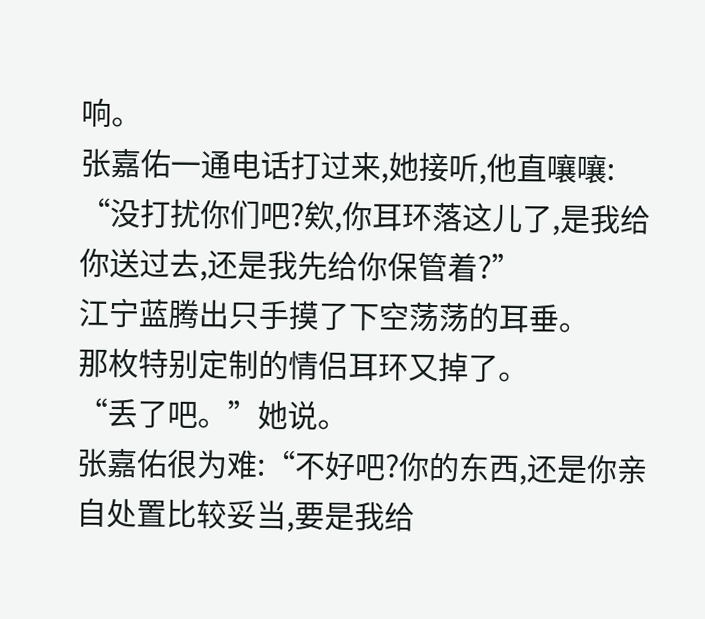响。
张嘉佑一通电话打过来,她接听,他直嚷嚷:
“没打扰你们吧?欸,你耳环落这儿了,是我给你送过去,还是我先给你保管着?”
江宁蓝腾出只手摸了下空荡荡的耳垂。
那枚特别定制的情侣耳环又掉了。
“丢了吧。”她说。
张嘉佑很为难:“不好吧?你的东西,还是你亲自处置比较妥当,要是我给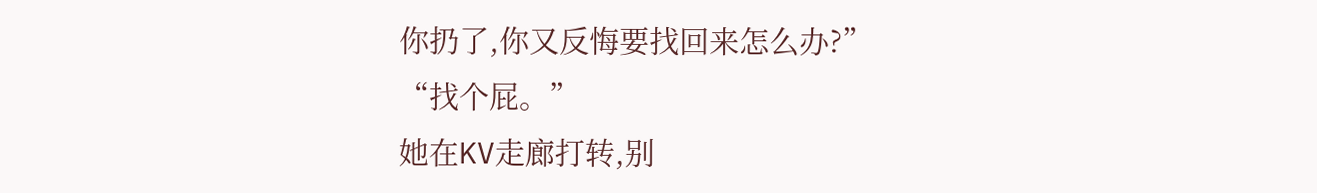你扔了,你又反悔要找回来怎么办?”
“找个屁。”
她在KV走廊打转,别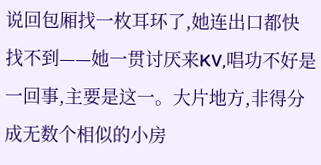说回包厢找一枚耳环了,她连出口都快找不到——她一贯讨厌来KV,唱功不好是一回事,主要是这一。大片地方,非得分成无数个相似的小房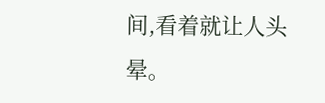间,看着就让人头晕。